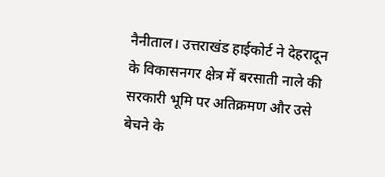नैनीताल। उत्तराखंड हाईकोर्ट ने देहरादून के विकासनगर क्षेत्र में बरसाती नाले की सरकारी भूमि पर अतिक्रमण और उसे बेचने के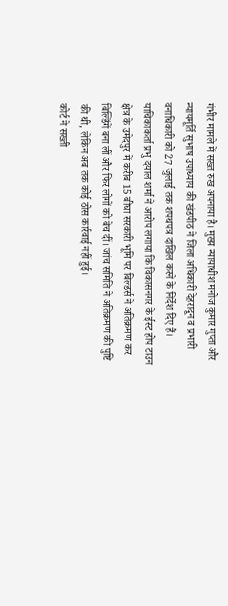गंभीर मामले में सख्त रुख अपनाया है। मुख्य न्यायाधीश मनोज कुमार गुप्ता और न्यायमूर्ति सुभाष उपाध्याय की खंडपीठ ने जिला अधिकारी देहरादून व प्रभारी वनाधिकारी को 27 जुलाई तक शपथपत्र दाखिल करने के निर्देश दिए हैं।
याचिकाकर्ता प्रभु दयाल शर्मा ने आरोप लगाया कि विकासनगर के ईस्ट होप टाउन क्षेत्र के उमेदपुर में करीब 15 बीघा सरकारी भूमि पर बिल्डर्स ने अतिक्रमण कर बिल्डिंगें बना लीं और फिर लोगों को बेच दीं। जांच समिति ने अतिक्रमण की पुष्टि की थी, लेकिन अब तक कोई ठोस कार्रवाई नहीं हुई।
कोर्ट ने सख्ती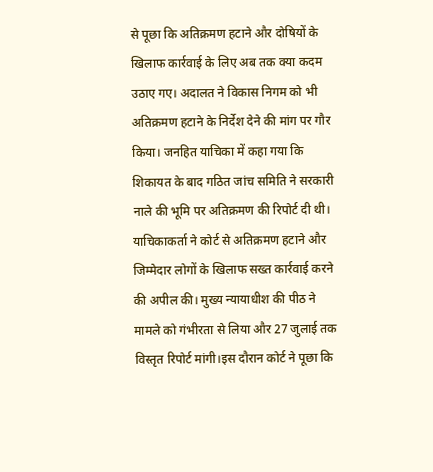से पूछा कि अतिक्रमण हटाने और दोषियों के खिलाफ कार्रवाई के लिए अब तक क्या कदम उठाए गए। अदालत ने विकास निगम को भी अतिक्रमण हटाने के निर्देश देने की मांग पर गौर किया। जनहित याचिका में कहा गया कि शिकायत के बाद गठित जांच समिति ने सरकारी नाले की भूमि पर अतिक्रमण की रिपोर्ट दी थी।
याचिकाकर्ता ने कोर्ट से अतिक्रमण हटाने और जिम्मेदार लोगों के खिलाफ सख्त कार्रवाई करने की अपील की। मुख्य न्यायाधीश की पीठ ने मामले को गंभीरता से लिया और 27 जुलाई तक विस्तृत रिपोर्ट मांगी।इस दौरान कोर्ट ने पूछा कि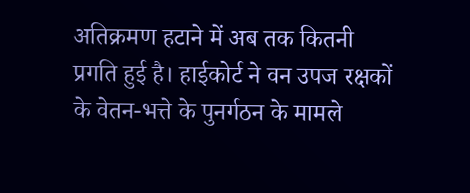अतिक्रमण हटाने में अब तक कितनी प्रगति हुई है। हाईकोर्ट ने वन उपज रक्षकों के वेतन-भत्ते के पुनर्गठन के मामले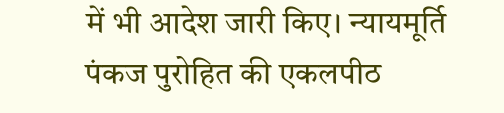में भी आदेश जारी किए। न्यायमूर्ति पंकज पुरोहित की एकलपीठ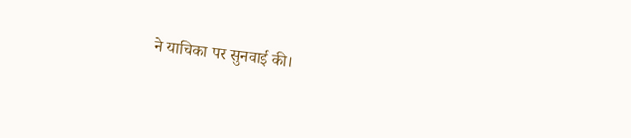ने याचिका पर सुनवाई की।